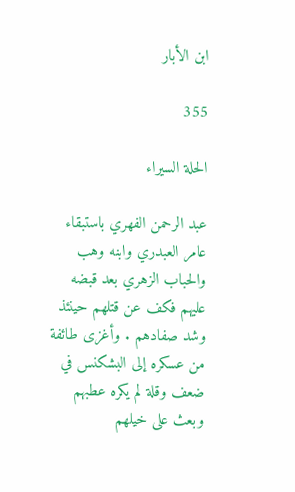ابن الأبار

355

الحلة السيراء

عبد الرحمن الفهري باستبقاء عامر العبدري وابنه وهب والحباب الزهري بعد قبضه عليهم فكف عن قتلهم حينئذ وشد صفادهم . وأغزى طائفة من عسكره إلى البشكنس في ضعف وقلة لم يكره عطبهم وبعث على خيلهم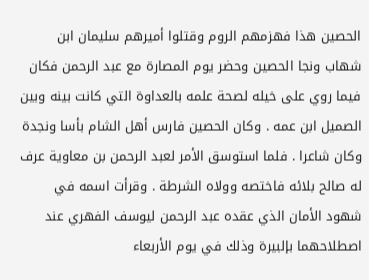الحصين هذا فهزمهم الروم وقتلوا أميرهم سليمان ابن شهاب ونجا الحصين وحضر يوم المصارة مع عبد الرحمن فكان فيما روي على خيله لصحة علمه بالعداوة التي كانت بينه وبين الصميل ابن عمه . وكان الحصين فارس أهل الشام بأسا ونجدة وكان شاعرا . فلما استوسق الأمر لعبد الرحمن بن معاوية عرف له صالح بلائه فاختصه وولاه الشرطة . وقرأت اسمه في شهود الأمان الذي عقده عبد الرحمن ليوسف الفهري عند اصطلاحهما بإلبيرة وذلك في يوم الأربعاء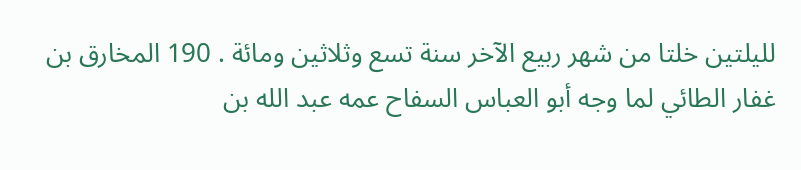لليلتين خلتا من شهر ربيع الآخر سنة تسع وثلاثين ومائة . 190 المخارق بن غفار الطائي لما وجه أبو العباس السفاح عمه عبد الله بن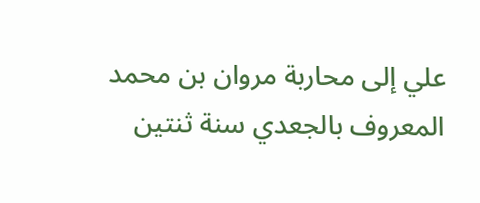علي إلى محاربة مروان بن محمد المعروف بالجعدي سنة ثنتين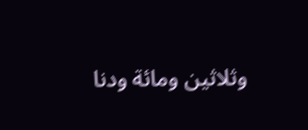وثلاثين ومائة ودنا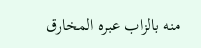منه بالزاب عبره المخارق